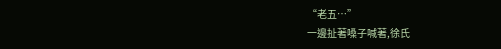“老五…”
一邊扯著嗓子喊著,徐氏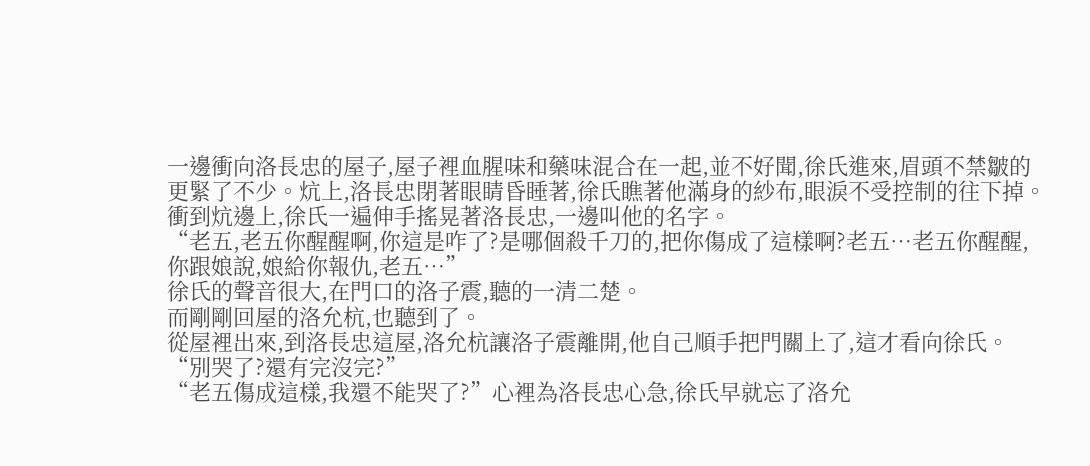一邊衝向洛長忠的屋子,屋子裡血腥味和藥味混合在一起,並不好聞,徐氏進來,眉頭不禁皺的更緊了不少。炕上,洛長忠閉著眼睛昏睡著,徐氏瞧著他滿身的紗布,眼淚不受控制的往下掉。
衝到炕邊上,徐氏一遍伸手搖晃著洛長忠,一邊叫他的名字。
“老五,老五你醒醒啊,你這是咋了?是哪個殺千刀的,把你傷成了這樣啊?老五…老五你醒醒,你跟娘說,娘給你報仇,老五…”
徐氏的聲音很大,在門口的洛子震,聽的一清二楚。
而剛剛回屋的洛允杭,也聽到了。
從屋裡出來,到洛長忠這屋,洛允杭讓洛子震離開,他自己順手把門關上了,這才看向徐氏。
“別哭了?還有完沒完?”
“老五傷成這樣,我還不能哭了?”心裡為洛長忠心急,徐氏早就忘了洛允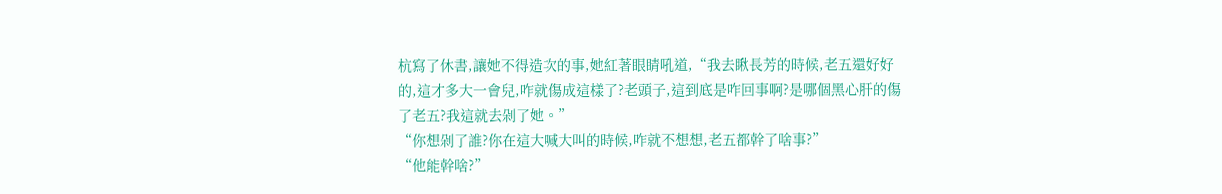杭寫了休書,讓她不得造次的事,她紅著眼睛吼道,“我去瞅長芳的時候,老五還好好的,這才多大一會兒,咋就傷成這樣了?老頭子,這到底是咋回事啊?是哪個黑心肝的傷了老五?我這就去剁了她。”
“你想剁了誰?你在這大喊大叫的時候,咋就不想想,老五都幹了啥事?”
“他能幹啥?”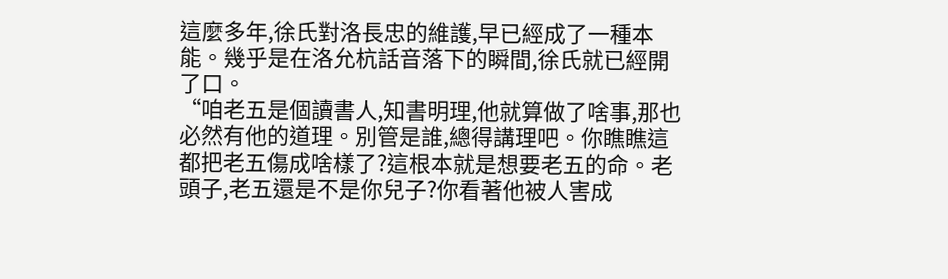這麼多年,徐氏對洛長忠的維護,早已經成了一種本能。幾乎是在洛允杭話音落下的瞬間,徐氏就已經開了口。
“咱老五是個讀書人,知書明理,他就算做了啥事,那也必然有他的道理。別管是誰,總得講理吧。你瞧瞧這都把老五傷成啥樣了?這根本就是想要老五的命。老頭子,老五還是不是你兒子?你看著他被人害成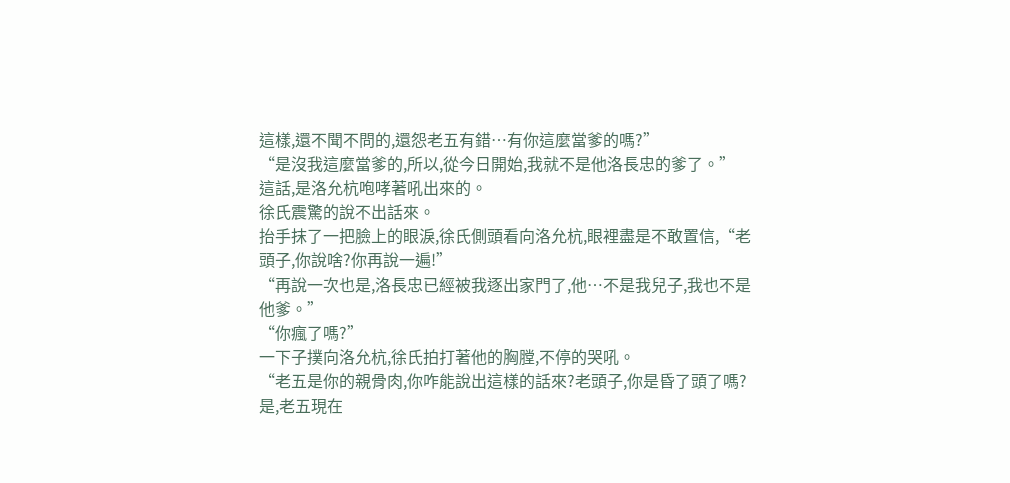這樣,還不聞不問的,還怨老五有錯…有你這麼當爹的嗎?”
“是沒我這麼當爹的,所以,從今日開始,我就不是他洛長忠的爹了。”
這話,是洛允杭咆哮著吼出來的。
徐氏震驚的說不出話來。
抬手抹了一把臉上的眼淚,徐氏側頭看向洛允杭,眼裡盡是不敢置信,“老頭子,你說啥?你再說一遍!”
“再說一次也是,洛長忠已經被我逐出家門了,他…不是我兒子,我也不是他爹。”
“你瘋了嗎?”
一下子撲向洛允杭,徐氏拍打著他的胸膛,不停的哭吼。
“老五是你的親骨肉,你咋能說出這樣的話來?老頭子,你是昏了頭了嗎?是,老五現在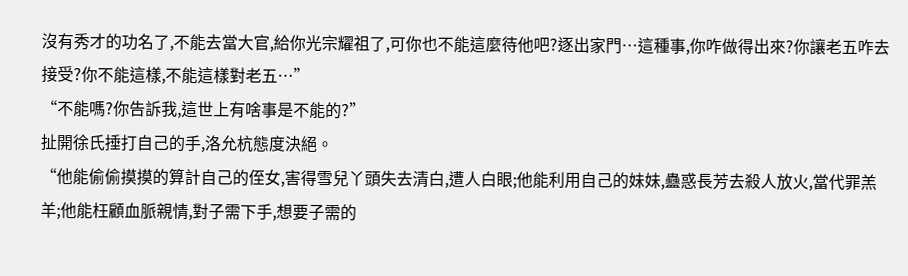沒有秀才的功名了,不能去當大官,給你光宗耀祖了,可你也不能這麼待他吧?逐出家門…這種事,你咋做得出來?你讓老五咋去接受?你不能這樣,不能這樣對老五…”
“不能嗎?你告訴我,這世上有啥事是不能的?”
扯開徐氏捶打自己的手,洛允杭態度決絕。
“他能偷偷摸摸的算計自己的侄女,害得雪兒丫頭失去清白,遭人白眼;他能利用自己的妹妹,蠱惑長芳去殺人放火,當代罪羔羊;他能枉顧血脈親情,對子需下手,想要子需的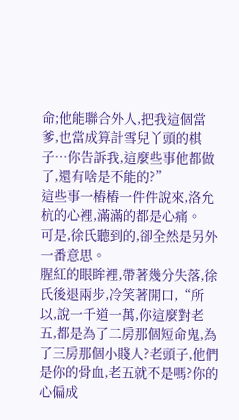命;他能聯合外人,把我這個當爹,也當成算計雪兒丫頭的棋子…你告訴我,這麼些事他都做了,還有啥是不能的?”
這些事一樁樁一件件說來,洛允杭的心裡,滿滿的都是心痛。
可是,徐氏聽到的,卻全然是另外一番意思。
腥紅的眼眸裡,帶著幾分失落,徐氏後退兩步,冷笑著開口,“所以,說一千道一萬,你這麼對老五,都是為了二房那個短命鬼,為了三房那個小賤人?老頭子,他們是你的骨血,老五就不是嗎?你的心偏成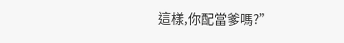這樣,你配當爹嗎?”